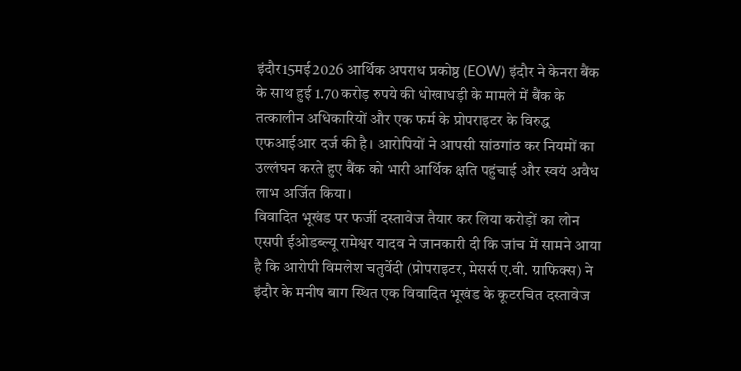इंदौर15मई2026 आर्थिक अपराध प्रकोष्ठ (EOW) इंदौर ने केनरा बैंक के साथ हुई 1.70 करोड़ रुपये की धोखाधड़ी के मामले में बैंक के तत्कालीन अधिकारियों और एक फर्म के प्रोपराइटर के विरुद्ध एफआईआर दर्ज की है। आरोपियों ने आपसी सांठगांठ कर नियमों का उल्लंघन करते हुए बैंक को भारी आर्थिक क्षति पहुंचाई और स्वयं अवैध लाभ अर्जित किया।
विवादित भूखंड पर फर्जी दस्तावेज तैयार कर लिया करोड़ों का लोन
एसपी ईओडब्ल्यू रामेश्वर यादव ने जानकारी दी कि जांच में सामने आया है कि आरोपी विमलेश चतुर्वेदी (प्रोपराइटर, मेसर्स ए.वी. ग्राफिक्स) ने इंदौर के मनीष बाग स्थित एक विवादित भूखंड के कूटरचित दस्तावेज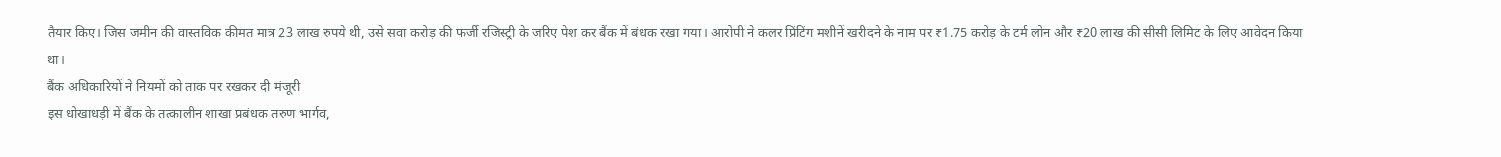तैयार किए। जिस जमीन की वास्तविक कीमत मात्र 23 लाख रुपये थी, उसे सवा करोड़ की फर्जी रजिस्ट्री के जरिए पेश कर बैंक में बंधक रखा गया। आरोपी ने कलर प्रिंटिंग मशीनें खरीदने के नाम पर ₹1.75 करोड़ के टर्म लोन और ₹20 लाख की सीसी लिमिट के लिए आवेदन किया था।
बैंक अधिकारियों ने नियमों को ताक पर रखकर दी मंजूरी
इस धोखाधड़ी में बैंक के तत्कालीन शाखा प्रबंधक तरुण भार्गव,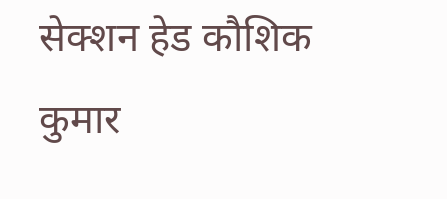सेक्शन हेड कौशिक कुमार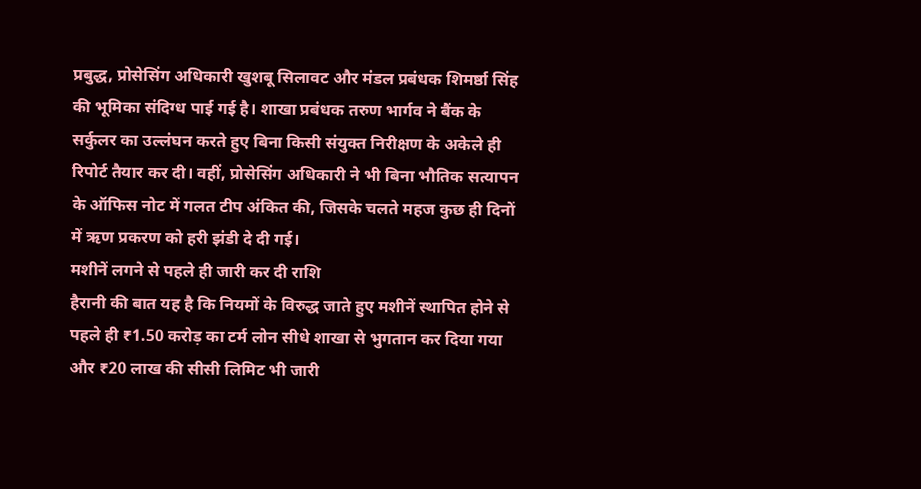प्रबुद्ध, प्रोसेसिंग अधिकारी खुशबू सिलावट और मंडल प्रबंधक शिमर्ष्ठा सिंह की भूमिका संदिग्ध पाई गई है। शाखा प्रबंधक तरुण भार्गव ने बैंक के सर्कुलर का उल्लंघन करते हुए बिना किसी संयुक्त निरीक्षण के अकेले ही रिपोर्ट तैयार कर दी। वहीं, प्रोसेसिंग अधिकारी ने भी बिना भौतिक सत्यापन के ऑफिस नोट में गलत टीप अंकित की, जिसके चलते महज कुछ ही दिनों में ऋण प्रकरण को हरी झंडी दे दी गई।
मशीनें लगने से पहले ही जारी कर दी राशि
हैरानी की बात यह है कि नियमों के विरुद्ध जाते हुए मशीनें स्थापित होने से पहले ही ₹1.50 करोड़ का टर्म लोन सीधे शाखा से भुगतान कर दिया गया और ₹20 लाख की सीसी लिमिट भी जारी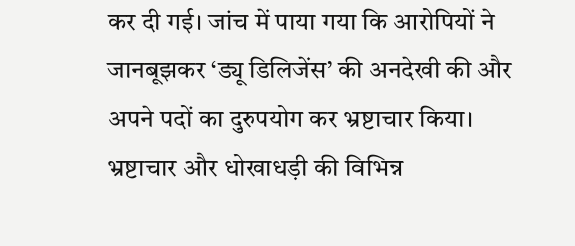कर दी गई। जांच में पाया गया कि आरोपियों ने जानबूझकर ‘ड्यू डिलिजेंस’ की अनदेखी की और अपने पदों का दुरुपयोग कर भ्रष्टाचार किया।
भ्रष्टाचार और धोखाधड़ी की विभिन्न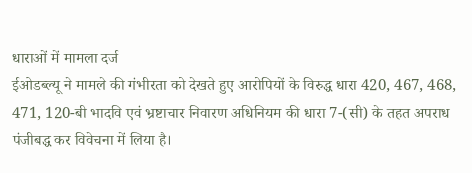धाराओं में मामला दर्ज
ईओडब्ल्यू ने मामले की गंभीरता को देखते हुए आरोपियों के विरुद्ध धारा 420, 467, 468, 471, 120-बी भादवि एवं भ्रष्टाचार निवारण अधिनियम की धारा 7-(सी) के तहत अपराध पंजीबद्ध कर विवेचना में लिया है।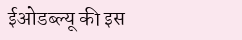ईओडब्ल्यू की इस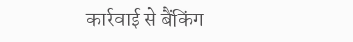कार्रवाई से बैंकिंग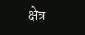क्षेत्र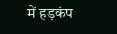में हड़कंप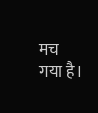मच गया है।